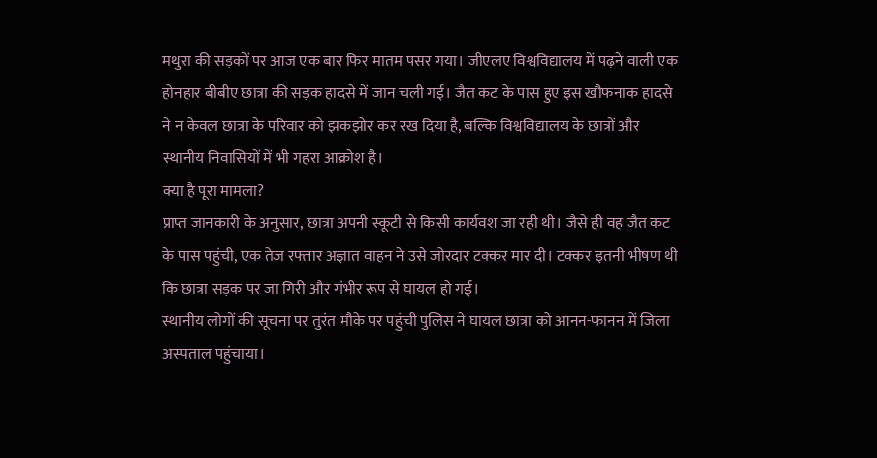मथुरा की सड़कों पर आज एक बार फिर मातम पसर गया। जीएलए विश्वविद्यालय में पढ़ने वाली एक होनहार बीबीए छात्रा की सड़क हादसे में जान चली गई। जैत कट के पास हुए इस खौफनाक हादसे ने न केवल छात्रा के परिवार को झकझोर कर रख दिया है, बल्कि विश्वविद्यालय के छात्रों और स्थानीय निवासियों में भी गहरा आक्रोश है।
क्या है पूरा मामला?
प्राप्त जानकारी के अनुसार, छात्रा अपनी स्कूटी से किसी कार्यवश जा रही थी। जैसे ही वह जैत कट के पास पहुंची, एक तेज रफ्तार अज्ञात वाहन ने उसे जोरदार टक्कर मार दी। टक्कर इतनी भीषण थी कि छात्रा सड़क पर जा गिरी और गंभीर रूप से घायल हो गई।
स्थानीय लोगों की सूचना पर तुरंत मौके पर पहुंची पुलिस ने घायल छात्रा को आनन-फानन में जिला अस्पताल पहुंचाया।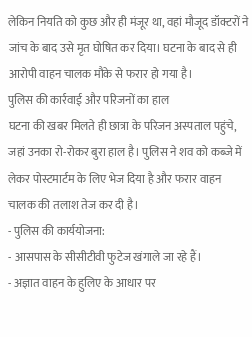लेकिन नियति को कुछ और ही मंजूर था, वहां मौजूद डॉक्टरों ने जांच के बाद उसे मृत घोषित कर दिया। घटना के बाद से ही आरोपी वाहन चालक मौके से फरार हो गया है।
पुलिस की कार्रवाई और परिजनों का हाल
घटना की खबर मिलते ही छात्रा के परिजन अस्पताल पहुंचे, जहां उनका रो-रोकर बुरा हाल है। पुलिस ने शव को कब्जे में लेकर पोस्टमार्टम के लिए भेज दिया है और फरार वाहन चालक की तलाश तेज कर दी है।
- पुलिस की कार्ययोजना:
- आसपास के सीसीटीवी फुटेज खंगाले जा रहे हैं।
- अज्ञात वाहन के हुलिए के आधार पर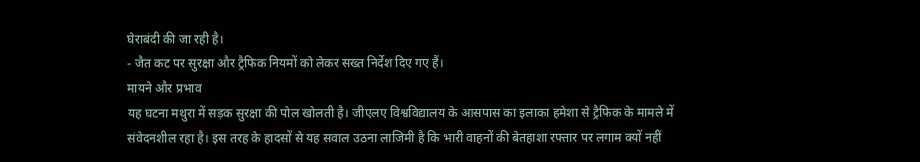घेराबंदी की जा रही है।
- जैत कट पर सुरक्षा और ट्रैफिक नियमों को लेकर सख्त निर्देश दिए गए हैं।
मायने और प्रभाव
यह घटना मथुरा में सड़क सुरक्षा की पोल खोलती है। जीएलए विश्वविद्यालय के आसपास का इलाका हमेशा से ट्रैफिक के मामले में संवेदनशील रहा है। इस तरह के हादसों से यह सवाल उठना लाजिमी है कि भारी वाहनों की बेतहाशा रफ्तार पर लगाम क्यों नहीं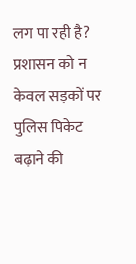लग पा रही है? प्रशासन को न केवल सड़कों पर पुलिस पिकेट बढ़ाने की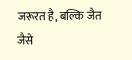जरूरत है, बल्कि जैत जैसे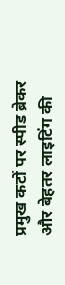प्रमुख कटों पर स्पीड ब्रेकर और बेहतर लाइटिंग की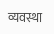व्यवस्था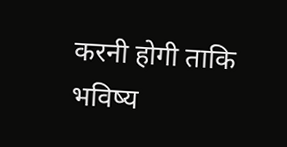करनी होगी ताकि भविष्य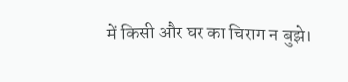में किसी और घर का चिराग न बुझे।